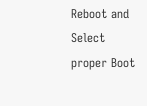Reboot and Select proper Boot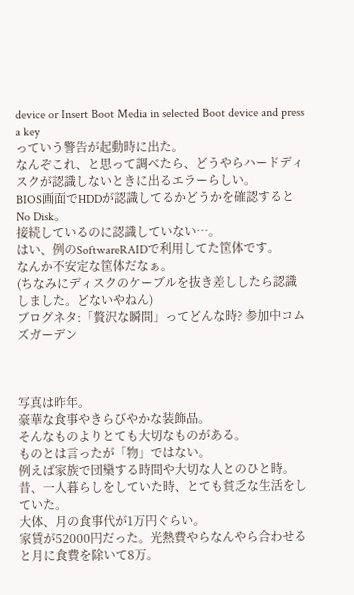device or Insert Boot Media in selected Boot device and press a key
っていう警告が起動時に出た。
なんぞこれ、と思って調べたら、どうやらハードディスクが認識しないときに出るエラーらしい。
BIOS画面でHDDが認識してるかどうかを確認すると No Disk。
接続しているのに認識していない…。
はい、例のSoftwareRAIDで利用してた筐体です。
なんか不安定な筐体だなぁ。
(ちなみにディスクのケーブルを抜き差ししたら認識しました。どないやねん)
ブログネタ:「贅沢な瞬間」ってどんな時? 参加中コムズガーデン



写真は昨年。
豪華な食事やきらびやかな装飾品。
そんなものよりとても大切なものがある。
ものとは言ったが「物」ではない。
例えば家族で団欒する時間や大切な人とのひと時。
昔、一人暮らしをしていた時、とても貧乏な生活をしていた。
大体、月の食事代が1万円ぐらい。
家賃が52000円だった。光熱費やらなんやら合わせると月に食費を除いて8万。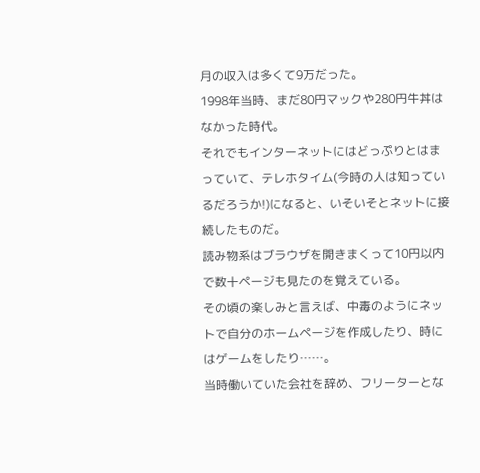月の収入は多くて9万だった。
1998年当時、まだ80円マックや280円牛丼はなかった時代。
それでもインターネットにはどっぷりとはまっていて、テレホタイム(今時の人は知っているだろうか!)になると、いそいそとネットに接続したものだ。
読み物系はブラウザを開きまくって10円以内で数十ページも見たのを覚えている。
その頃の楽しみと言えば、中毒のようにネットで自分のホームページを作成したり、時にはゲームをしたり……。
当時働いていた会社を辞め、フリーターとな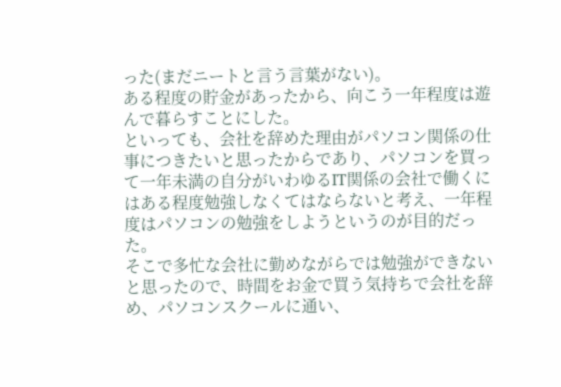った(まだニートと言う言葉がない)。
ある程度の貯金があったから、向こう一年程度は遊んで暮らすことにした。
といっても、会社を辞めた理由がパソコン関係の仕事につきたいと思ったからであり、パソコンを買って一年未満の自分がいわゆるIT関係の会社で働くにはある程度勉強しなくてはならないと考え、一年程度はパソコンの勉強をしようというのが目的だった。
そこで多忙な会社に勤めながらでは勉強ができないと思ったので、時間をお金で買う気持ちで会社を辞め、パソコンスクールに通い、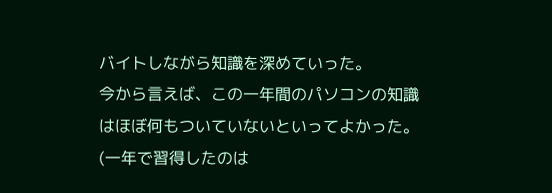バイトしながら知識を深めていった。
今から言えば、この一年間のパソコンの知識はほぼ何もついていないといってよかった。
(一年で習得したのは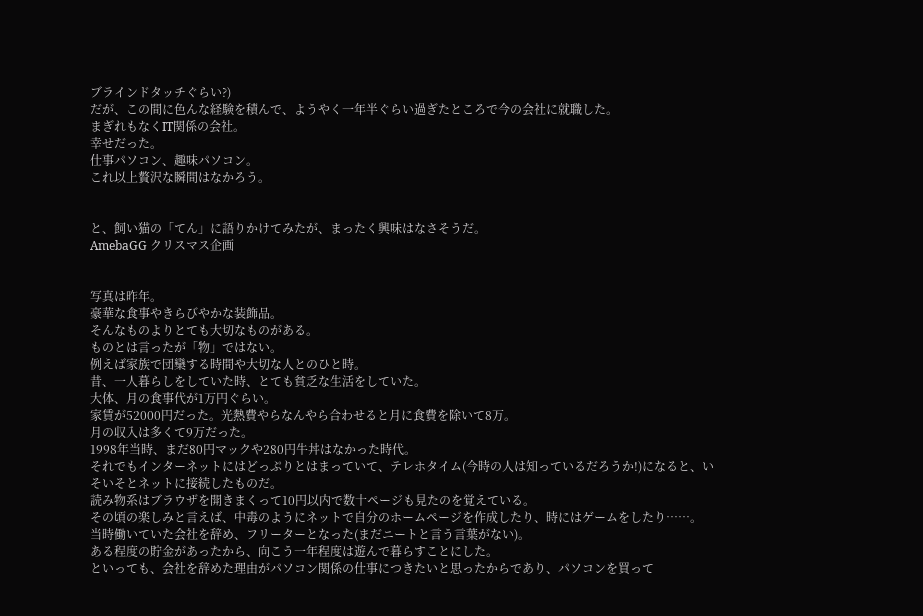ブラインドタッチぐらい?)
だが、この間に色んな経験を積んで、ようやく一年半ぐらい過ぎたところで今の会社に就職した。
まぎれもなくIT関係の会社。
幸せだった。
仕事パソコン、趣味パソコン。
これ以上贅沢な瞬間はなかろう。


と、飼い猫の「てん」に語りかけてみたが、まったく興味はなさそうだ。
AmebaGG クリスマス企画


写真は昨年。
豪華な食事やきらびやかな装飾品。
そんなものよりとても大切なものがある。
ものとは言ったが「物」ではない。
例えば家族で団欒する時間や大切な人とのひと時。
昔、一人暮らしをしていた時、とても貧乏な生活をしていた。
大体、月の食事代が1万円ぐらい。
家賃が52000円だった。光熱費やらなんやら合わせると月に食費を除いて8万。
月の収入は多くて9万だった。
1998年当時、まだ80円マックや280円牛丼はなかった時代。
それでもインターネットにはどっぷりとはまっていて、テレホタイム(今時の人は知っているだろうか!)になると、いそいそとネットに接続したものだ。
読み物系はブラウザを開きまくって10円以内で数十ページも見たのを覚えている。
その頃の楽しみと言えば、中毒のようにネットで自分のホームページを作成したり、時にはゲームをしたり……。
当時働いていた会社を辞め、フリーターとなった(まだニートと言う言葉がない)。
ある程度の貯金があったから、向こう一年程度は遊んで暮らすことにした。
といっても、会社を辞めた理由がパソコン関係の仕事につきたいと思ったからであり、パソコンを買って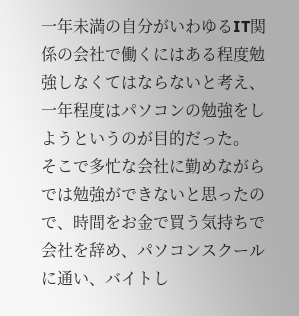一年未満の自分がいわゆるIT関係の会社で働くにはある程度勉強しなくてはならないと考え、一年程度はパソコンの勉強をしようというのが目的だった。
そこで多忙な会社に勤めながらでは勉強ができないと思ったので、時間をお金で買う気持ちで会社を辞め、パソコンスクールに通い、バイトし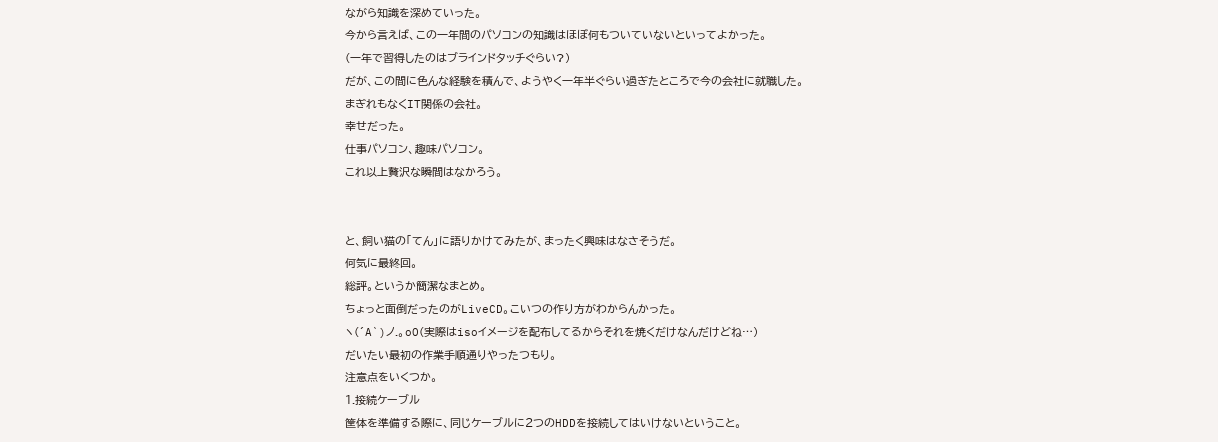ながら知識を深めていった。
今から言えば、この一年間のパソコンの知識はほぼ何もついていないといってよかった。
(一年で習得したのはブラインドタッチぐらい?)
だが、この間に色んな経験を積んで、ようやく一年半ぐらい過ぎたところで今の会社に就職した。
まぎれもなくIT関係の会社。
幸せだった。
仕事パソコン、趣味パソコン。
これ以上贅沢な瞬間はなかろう。


と、飼い猫の「てん」に語りかけてみたが、まったく興味はなさそうだ。
何気に最終回。
総評。というか簡潔なまとめ。
ちょっと面倒だったのがLiveCD。こいつの作り方がわからんかった。
ヽ(´A`)ノ.。oO(実際はisoイメージを配布してるからそれを焼くだけなんだけどね…)
だいたい最初の作業手順通りやったつもり。
注意点をいくつか。
1.接続ケーブル
筐体を準備する際に、同じケーブルに2つのHDDを接続してはいけないということ。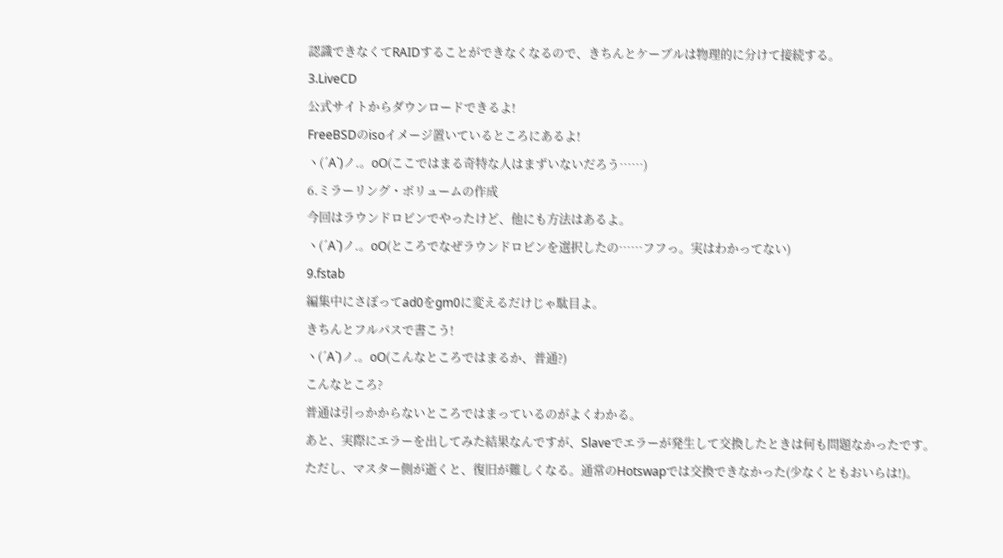認識できなくてRAIDすることができなくなるので、きちんとケーブルは物理的に分けて接続する。
3.LiveCD
公式サイトからダウンロードできるよ!
FreeBSDのisoイメージ置いているところにあるよ!
ヽ(´A`)ノ.。oO(ここではまる奇特な人はまずいないだろう……)
6.ミラーリング・ボリュームの作成
今回はラウンドロビンでやったけど、他にも方法はあるよ。
ヽ(´A`)ノ.。oO(ところでなぜラウンドロビンを選択したの……フフっ。実はわかってない)
9.fstab
編集中にさぼってad0をgm0に変えるだけじゃ駄目よ。
きちんとフルパスで書こう!
ヽ(´A`)ノ.。oO(こんなところではまるか、普通?)
こんなところ?
普通は引っかからないところではまっているのがよくわかる。
あと、実際にエラーを出してみた結果なんですが、Slaveでエラーが発生して交換したときは何も問題なかったです。
ただし、マスター側が逝くと、復旧が難しくなる。通常のHotswapでは交換できなかった(少なくともおいらは!)。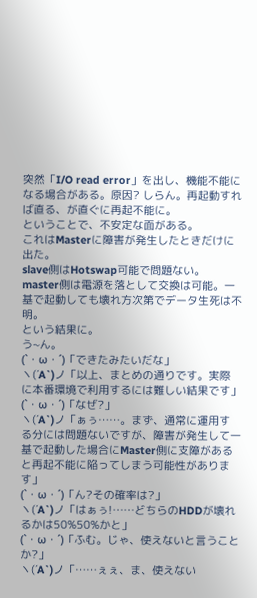突然「I/O read error」を出し、機能不能になる場合がある。原因? しらん。再起動すれば直る、が直ぐに再起不能に。
ということで、不安定な面がある。
これはMasterに障害が発生したときだけに出た。
slave側はHotswap可能で問題ない。
master側は電源を落として交換は可能。一基で起動しても壊れ方次第でデータ生死は不明。
という結果に。
う~ん。
(`・ω・´)「できたみたいだな」
ヽ(´A`)ノ「以上、まとめの通りです。実際に本番環境で利用するには難しい結果です」
(`・ω・´)「なぜ?」
ヽ(´A`)ノ「ぁぅ……。まず、通常に運用する分には問題ないですが、障害が発生して一基で起動した場合にMaster側に支障があると再起不能に陥ってしまう可能性があります」
(`・ω・´)「ん?その確率は?」
ヽ(´A`)ノ「はぁぅ!……どちらのHDDが壊れるかは50%50%かと」
(`・ω・´)「ふむ。じゃ、使えないと言うことか?」
ヽ(´A`)ノ「……ぇぇ、ま、使えない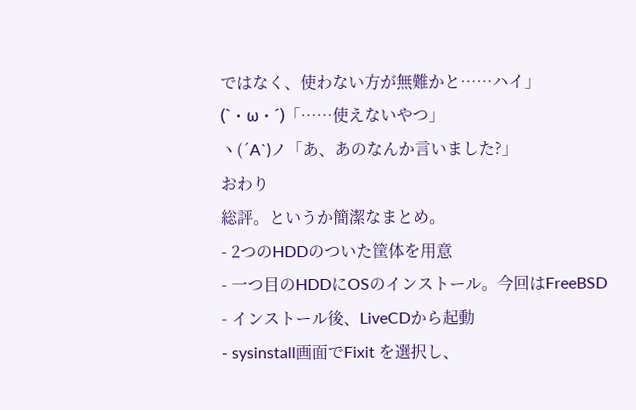ではなく、使わない方が無難かと……ハイ」
(`・ω・´)「……使えないやつ」
ヽ(´A`)ノ「あ、あのなんか言いました?」
おわり
総評。というか簡潔なまとめ。
- 2つのHDDのついた筐体を用意
- 一つ目のHDDにOSのインストール。今回はFreeBSD
- インストール後、LiveCDから起動
- sysinstall画面でFixit を選択し、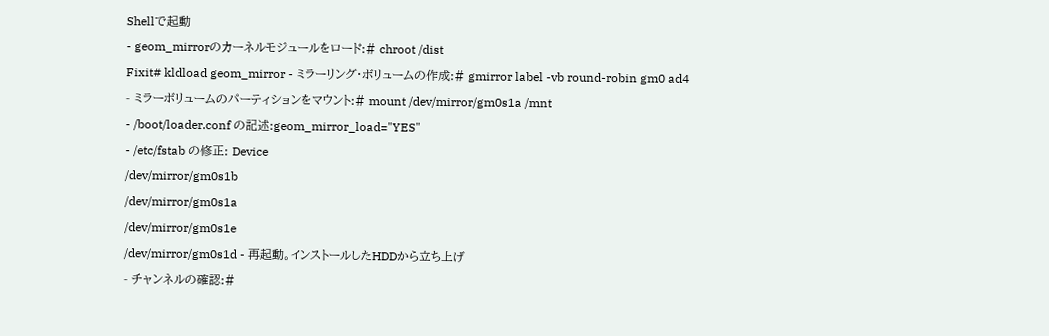Shellで起動
- geom_mirrorのカーネルモジュールをロード:# chroot /dist
Fixit# kldload geom_mirror - ミラーリング・ボリュームの作成:# gmirror label -vb round-robin gm0 ad4
- ミラーボリュームのパーティションをマウント:# mount /dev/mirror/gm0s1a /mnt
- /boot/loader.conf の記述:geom_mirror_load="YES"
- /etc/fstab の修正: Device
/dev/mirror/gm0s1b
/dev/mirror/gm0s1a
/dev/mirror/gm0s1e
/dev/mirror/gm0s1d - 再起動。インストールしたHDDから立ち上げ
- チャンネルの確認:#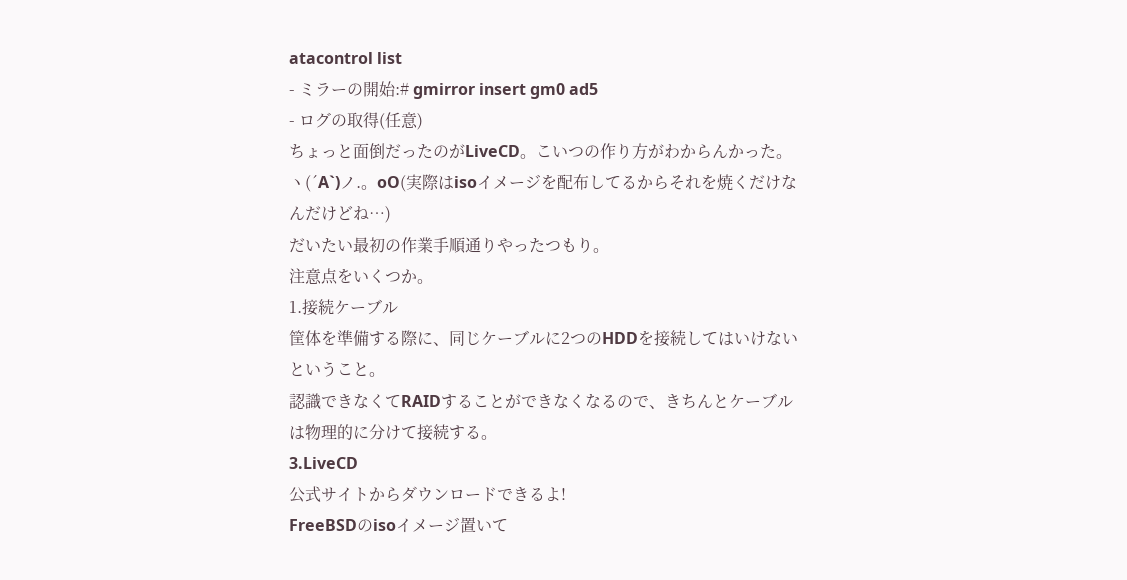atacontrol list
- ミラーの開始:# gmirror insert gm0 ad5
- ログの取得(任意)
ちょっと面倒だったのがLiveCD。こいつの作り方がわからんかった。
ヽ(´A`)ノ.。oO(実際はisoイメージを配布してるからそれを焼くだけなんだけどね…)
だいたい最初の作業手順通りやったつもり。
注意点をいくつか。
1.接続ケーブル
筐体を準備する際に、同じケーブルに2つのHDDを接続してはいけないということ。
認識できなくてRAIDすることができなくなるので、きちんとケーブルは物理的に分けて接続する。
3.LiveCD
公式サイトからダウンロードできるよ!
FreeBSDのisoイメージ置いて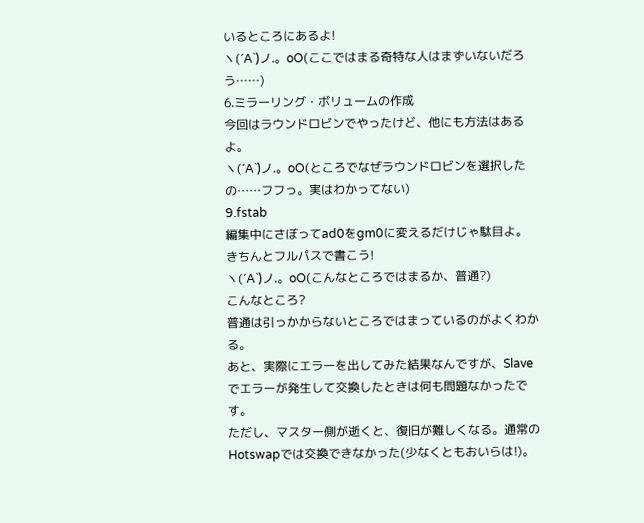いるところにあるよ!
ヽ(´A`)ノ.。oO(ここではまる奇特な人はまずいないだろう……)
6.ミラーリング・ボリュームの作成
今回はラウンドロビンでやったけど、他にも方法はあるよ。
ヽ(´A`)ノ.。oO(ところでなぜラウンドロビンを選択したの……フフっ。実はわかってない)
9.fstab
編集中にさぼってad0をgm0に変えるだけじゃ駄目よ。
きちんとフルパスで書こう!
ヽ(´A`)ノ.。oO(こんなところではまるか、普通?)
こんなところ?
普通は引っかからないところではまっているのがよくわかる。
あと、実際にエラーを出してみた結果なんですが、Slaveでエラーが発生して交換したときは何も問題なかったです。
ただし、マスター側が逝くと、復旧が難しくなる。通常のHotswapでは交換できなかった(少なくともおいらは!)。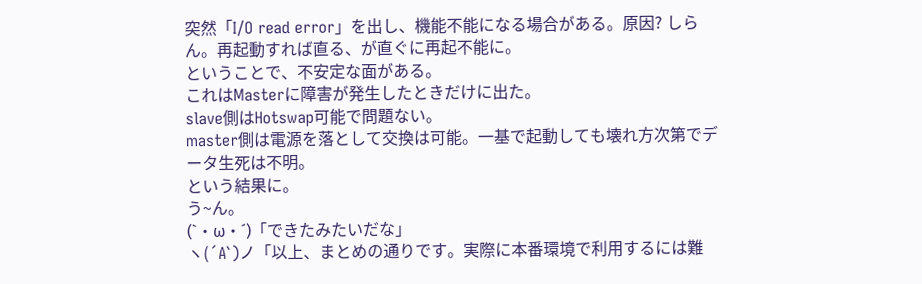突然「I/O read error」を出し、機能不能になる場合がある。原因? しらん。再起動すれば直る、が直ぐに再起不能に。
ということで、不安定な面がある。
これはMasterに障害が発生したときだけに出た。
slave側はHotswap可能で問題ない。
master側は電源を落として交換は可能。一基で起動しても壊れ方次第でデータ生死は不明。
という結果に。
う~ん。
(`・ω・´)「できたみたいだな」
ヽ(´A`)ノ「以上、まとめの通りです。実際に本番環境で利用するには難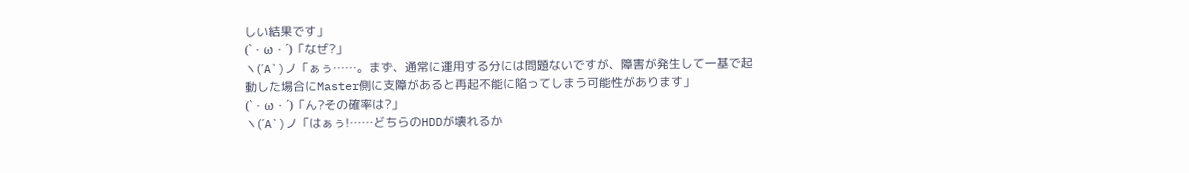しい結果です」
(`・ω・´)「なぜ?」
ヽ(´A`)ノ「ぁぅ……。まず、通常に運用する分には問題ないですが、障害が発生して一基で起動した場合にMaster側に支障があると再起不能に陥ってしまう可能性があります」
(`・ω・´)「ん?その確率は?」
ヽ(´A`)ノ「はぁぅ!……どちらのHDDが壊れるか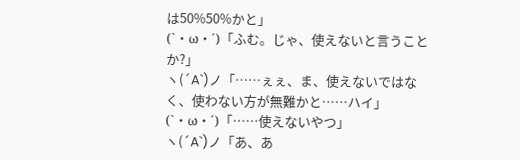は50%50%かと」
(`・ω・´)「ふむ。じゃ、使えないと言うことか?」
ヽ(´A`)ノ「……ぇぇ、ま、使えないではなく、使わない方が無難かと……ハイ」
(`・ω・´)「……使えないやつ」
ヽ(´A`)ノ「あ、あ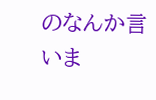のなんか言いま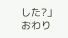した?」
おわり